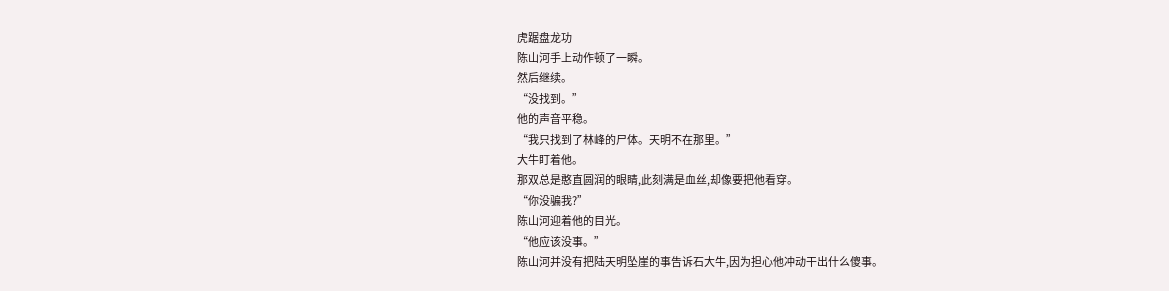虎踞盘龙功
陈山河手上动作顿了一瞬。
然后继续。
“没找到。”
他的声音平稳。
“我只找到了林峰的尸体。天明不在那里。”
大牛盯着他。
那双总是憨直圆润的眼睛,此刻满是血丝,却像要把他看穿。
“你没骗我?”
陈山河迎着他的目光。
“他应该没事。”
陈山河并没有把陆天明坠崖的事告诉石大牛,因为担心他冲动干出什么傻事。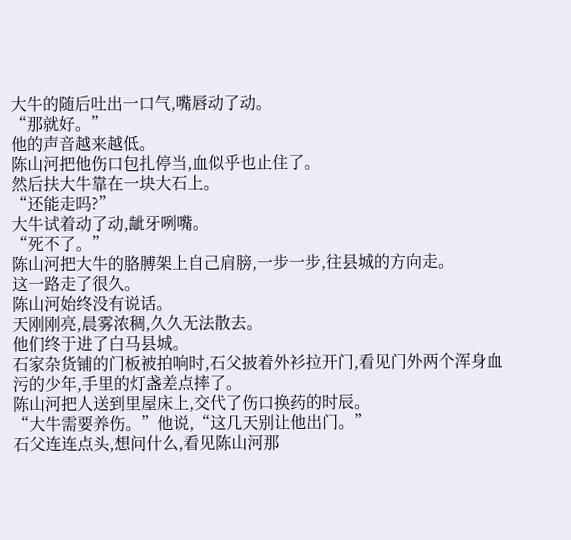大牛的随后吐出一口气,嘴唇动了动。
“那就好。”
他的声音越来越低。
陈山河把他伤口包扎停当,血似乎也止住了。
然后扶大牛靠在一块大石上。
“还能走吗?”
大牛试着动了动,龇牙咧嘴。
“死不了。”
陈山河把大牛的胳膊架上自己肩膀,一步一步,往县城的方向走。
这一路走了很久。
陈山河始终没有说话。
天刚刚亮,晨雾浓稠,久久无法散去。
他们终于进了白马县城。
石家杂货铺的门板被拍响时,石父披着外衫拉开门,看见门外两个浑身血污的少年,手里的灯盏差点摔了。
陈山河把人送到里屋床上,交代了伤口换药的时辰。
“大牛需要养伤。”他说,“这几天别让他出门。”
石父连连点头,想问什么,看见陈山河那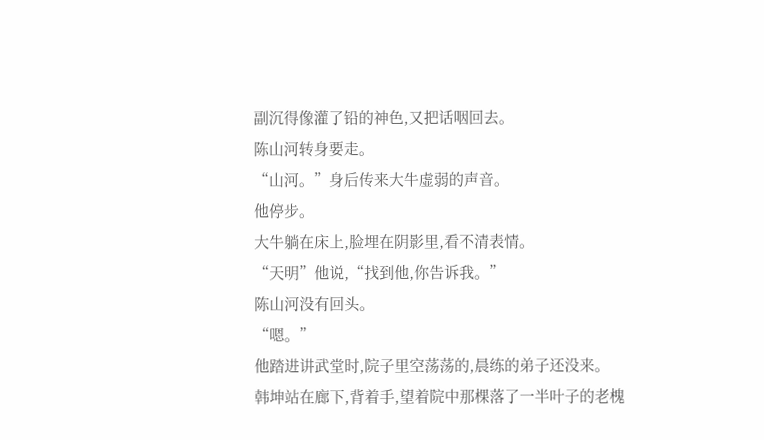副沉得像灌了铅的神色,又把话咽回去。
陈山河转身要走。
“山河。”身后传来大牛虚弱的声音。
他停步。
大牛躺在床上,脸埋在阴影里,看不清表情。
“天明”他说,“找到他,你告诉我。”
陈山河没有回头。
“嗯。”
他踏进讲武堂时,院子里空荡荡的,晨练的弟子还没来。
韩坤站在廊下,背着手,望着院中那棵落了一半叶子的老槐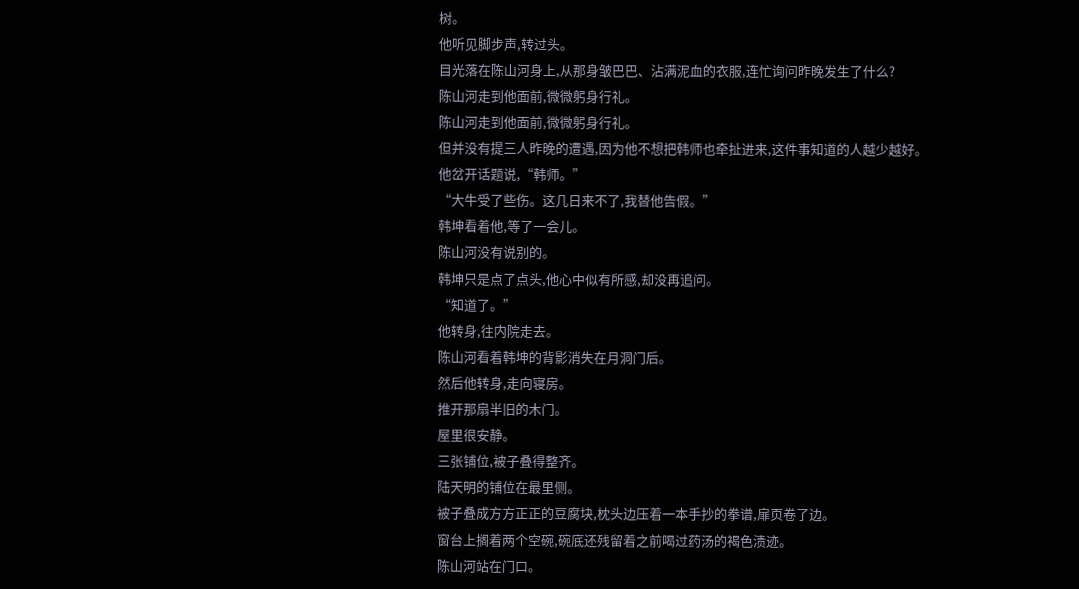树。
他听见脚步声,转过头。
目光落在陈山河身上,从那身皱巴巴、沾满泥血的衣服,连忙询问昨晚发生了什么?
陈山河走到他面前,微微躬身行礼。
陈山河走到他面前,微微躬身行礼。
但并没有提三人昨晚的遭遇,因为他不想把韩师也牵扯进来,这件事知道的人越少越好。
他岔开话题说,“韩师。”
“大牛受了些伤。这几日来不了,我替他告假。”
韩坤看着他,等了一会儿。
陈山河没有说别的。
韩坤只是点了点头,他心中似有所感,却没再追问。
“知道了。”
他转身,往内院走去。
陈山河看着韩坤的背影消失在月洞门后。
然后他转身,走向寝房。
推开那扇半旧的木门。
屋里很安静。
三张铺位,被子叠得整齐。
陆天明的铺位在最里侧。
被子叠成方方正正的豆腐块,枕头边压着一本手抄的拳谱,扉页卷了边。
窗台上搁着两个空碗,碗底还残留着之前喝过药汤的褐色渍迹。
陈山河站在门口。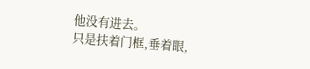他没有进去。
只是扶着门框,垂着眼,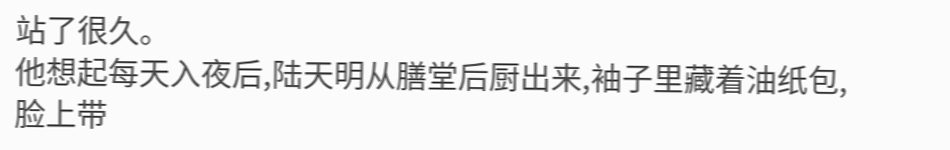站了很久。
他想起每天入夜后,陆天明从膳堂后厨出来,袖子里藏着油纸包,脸上带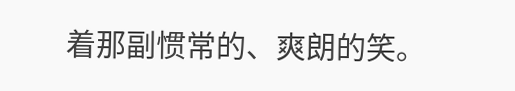着那副惯常的、爽朗的笑。